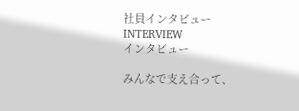社員インタビュー
INTERVIEW
インタビュー

みんなで支え合って、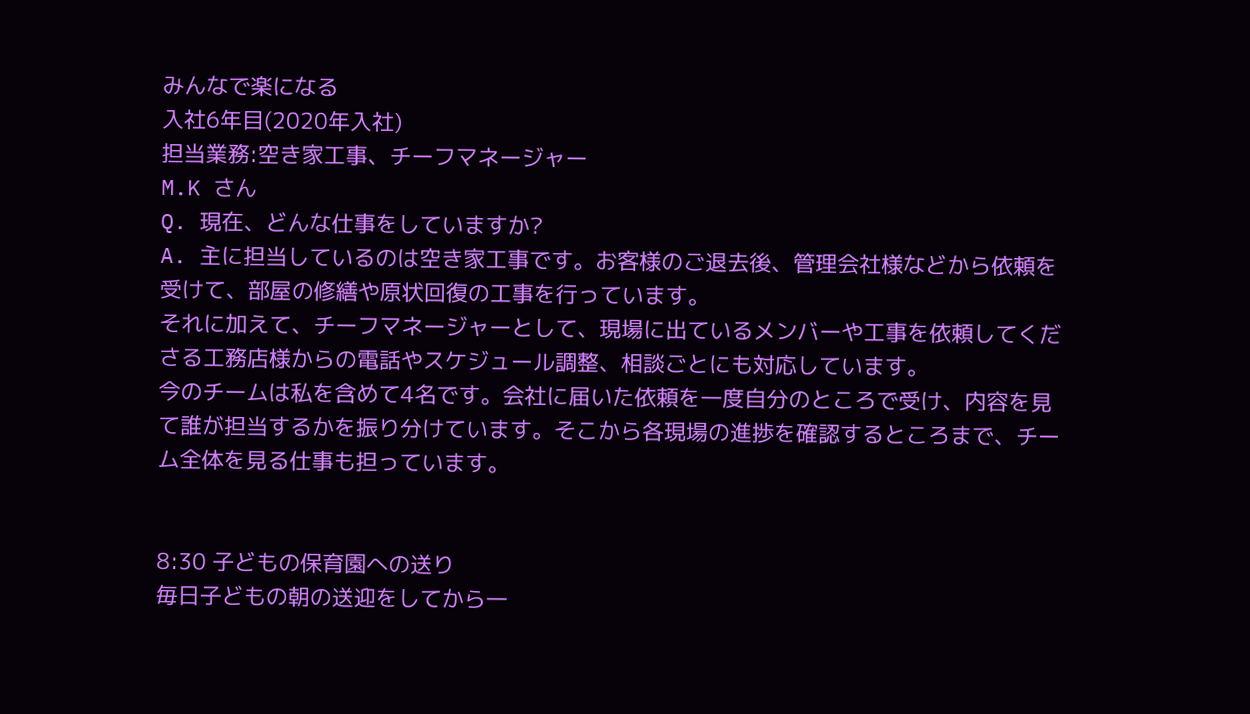みんなで楽になる
入社6年目(2020年入社)
担当業務:空き家工事、チーフマネージャー
M.K さん
Q. 現在、どんな仕事をしていますか?
A. 主に担当しているのは空き家工事です。お客様のご退去後、管理会社様などから依頼を受けて、部屋の修繕や原状回復の工事を行っています。
それに加えて、チーフマネージャーとして、現場に出ているメンバーや工事を依頼してくださる工務店様からの電話やスケジュール調整、相談ごとにも対応しています。
今のチームは私を含めて4名です。会社に届いた依頼を一度自分のところで受け、内容を見て誰が担当するかを振り分けています。そこから各現場の進捗を確認するところまで、チーム全体を見る仕事も担っています。


8:30 子どもの保育園への送り
毎日子どもの朝の送迎をしてから一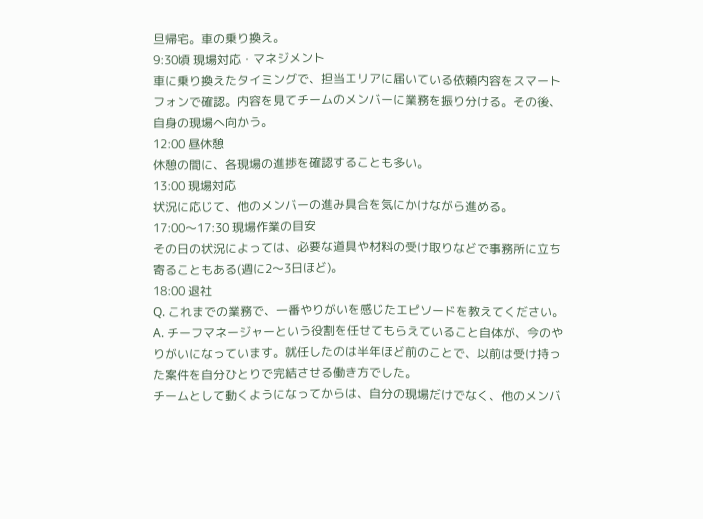旦帰宅。車の乗り換え。
9:30頃 現場対応・マネジメント
車に乗り換えたタイミングで、担当エリアに届いている依頼内容をスマートフォンで確認。内容を見てチームのメンバーに業務を振り分ける。その後、自身の現場へ向かう。
12:00 昼休憩
休憩の間に、各現場の進捗を確認することも多い。
13:00 現場対応
状況に応じて、他のメンバーの進み具合を気にかけながら進める。
17:00〜17:30 現場作業の目安
その日の状況によっては、必要な道具や材料の受け取りなどで事務所に立ち寄ることもある(週に2〜3日ほど)。
18:00 退社
Q. これまでの業務で、一番やりがいを感じたエピソードを教えてください。
A. チーフマネージャーという役割を任せてもらえていること自体が、今のやりがいになっています。就任したのは半年ほど前のことで、以前は受け持った案件を自分ひとりで完結させる働き方でした。
チームとして動くようになってからは、自分の現場だけでなく、他のメンバ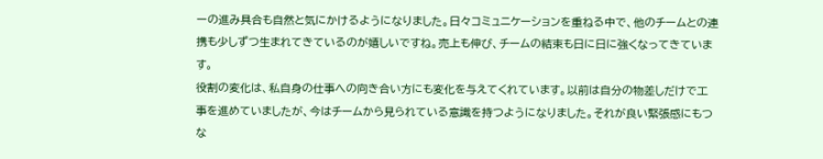ーの進み具合も自然と気にかけるようになりました。日々コミュニケーションを重ねる中で、他のチームとの連携も少しずつ生まれてきているのが嬉しいですね。売上も伸び、チームの結束も日に日に強くなってきています。
役割の変化は、私自身の仕事への向き合い方にも変化を与えてくれています。以前は自分の物差しだけで工事を進めていましたが、今はチームから見られている意識を持つようになりました。それが良い緊張感にもつな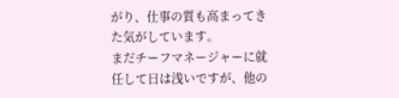がり、仕事の質も高まってきた気がしています。
まだチーフマネージャーに就任して日は浅いですが、他の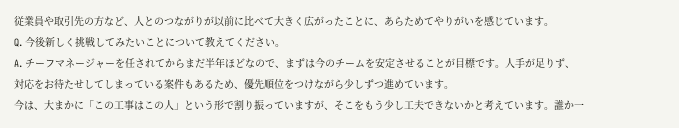従業員や取引先の方など、人とのつながりが以前に比べて大きく広がったことに、あらためてやりがいを感じています。
Q. 今後新しく挑戦してみたいことについて教えてください。
A. チーフマネージャーを任されてからまだ半年ほどなので、まずは今のチームを安定させることが目標です。人手が足りず、対応をお待たせしてしまっている案件もあるため、優先順位をつけながら少しずつ進めています。
今は、大まかに「この工事はこの人」という形で割り振っていますが、そこをもう少し工夫できないかと考えています。誰か一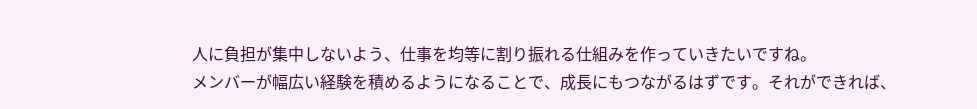人に負担が集中しないよう、仕事を均等に割り振れる仕組みを作っていきたいですね。
メンバーが幅広い経験を積めるようになることで、成長にもつながるはずです。それができれば、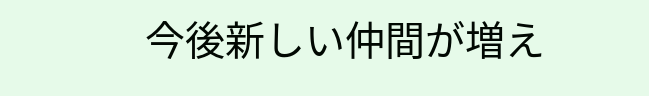今後新しい仲間が増え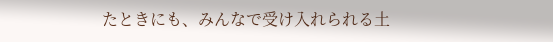たときにも、みんなで受け入れられる土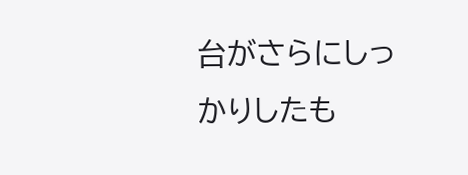台がさらにしっかりしたも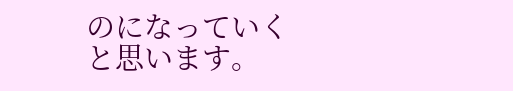のになっていくと思います。